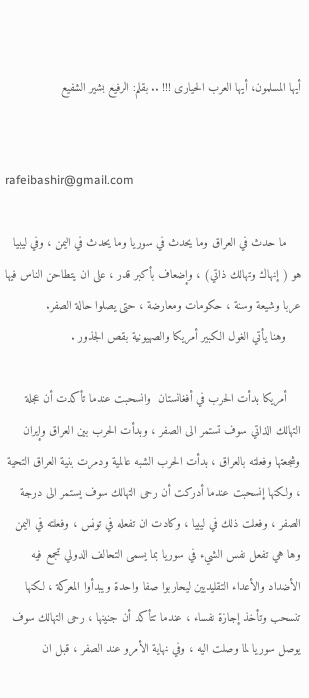أيها المسلمون، أيها العرب الحيارى !!! .. بقلم: الرفيع بشير الشفيع


rafeibashir@gmail.com

    ما حدث في العراق وما يحدث في سوريا وما يحدث في اليمن ، وفي ليبيا هو ( إنهاك وتهالك ذاتي) ، وإضعاف بأكبر قدر ، على ان يتطاحن الناس فيها عربا وشيعة وسنة ، حكومات ومعارضة ، حتى يصلوا حالة الصفر.
    وهنا يأتي الغول الكبير أمريكا والصهيونية بقص الجذور .

    أمريكا بدأت الحرب في أفغانستان  وانسحبت عندما تأكدت أن عجلة التهالك الذاتي سوف تستمر الى الصفر ، وبدأت الحرب بين العراق وإيران وشجعتها وفعلته بالعراق ، بدأت الحرب الشبه عالمية ودمرت بنية العراق التحية ، ولكنها إنسحبت عندما أدركت أن رحى التهالك سوف يستمر الى درجة الصفر ، وفعلت ذلك في ليبيا ، وكادت ان تفعله في تونس ، وفعلته في اليمن وها هي تفعل نفس الشيء في سوريا بما يسمى التحالف الدولي تجمع فيه الأضداد والأعداء التقليديين ليحاربوا صفا واحدة ويبدأوا المعركة ، لكنها تنسحب وتأخذ إجازة نفساء ، عندما تتأكد أن جنينها ، رحى التهالك سوف يوصل سوريا لما وصلت اليه ، وفي نهاية الأمرو عند الصفر ، قبل ان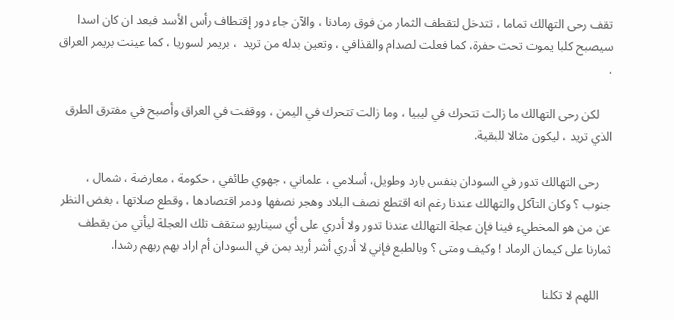تقف رحى التهالك تماما ، تتدخل لتقطف الثمار من فوق رمادنا ، والآن جاء دور إقتطاف رأس الأسد فبعد ان كان اسدا سيصبح كلبا يموت تحت حفرة، كما فعلت لصدام والقذافي ، وتعين بدله من تريد  ، بريمر لسوريا ، كما عينت بريمر العراق .

    لكن رحى التهالك ما زالت تتحرك في ليبيا ، وما زالت تتحرك في اليمن ، ووقفت في العراق وأصبح في مفترق الطرق الذي تريد ، ليكون مثالا للبقية.

    رحى التهالك تدور في السودان بنفس بارد وطويل، أسلامي ، علماني ، جهوي طائفي ، حكومة ، معارضة ، شمال ، جنوب ؟ وكان التآكل والتهالك عندنا رغم انه اقتطع نصف البلاد وهجر نصفها ودمر اقتصادها ، وقطع صلاتها ، بغض النظر عن من هو المخطيء فينا فإن عجلة التهالك عندنا تدور ولا أدري على أي سيناريو ستقف تلك العجلة ليأتي من يقطف ثمارنا على كيمان الرماد ! وكيف ومتى ؟ وبالطبع فإني لا أدري أشر أريد بمن في السودان أم اراد بهم ربهم رشدا.

    اللهم لا تكلنا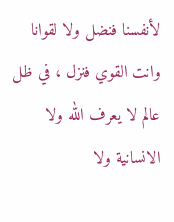لأنفسنا فنضل ولا لقوانا وانت القوي فنزل ، في ظل عالم لا يعرف الله ولا الانسانية ولا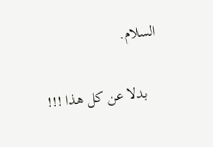السلام.

    بدلا عن كل هذا !!!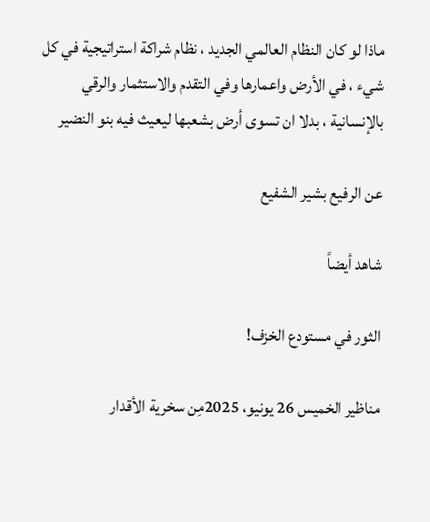ماذا لو كان النظام العالمي الجديد ، نظام شراكة استراتيجية في كل شيء ، في الأرض واعمارها وفي التقدم والاستثمار والرقي بالإنسانية ، بدلا ان تسوى أرض بشعبها ليعيث فيه بنو النضير

عن الرفيع بشير الشفيع

شاهد أيضاً

الثور في مستودع الخزف!

مناظير الخميس 26 يونيو، 2025مِن سخرية الأقدار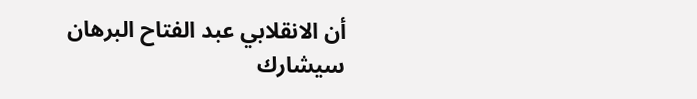أن الانقلابي عبد الفتاح البرهان سيشارك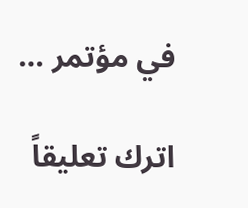في مؤتمر …

اترك تعليقاً